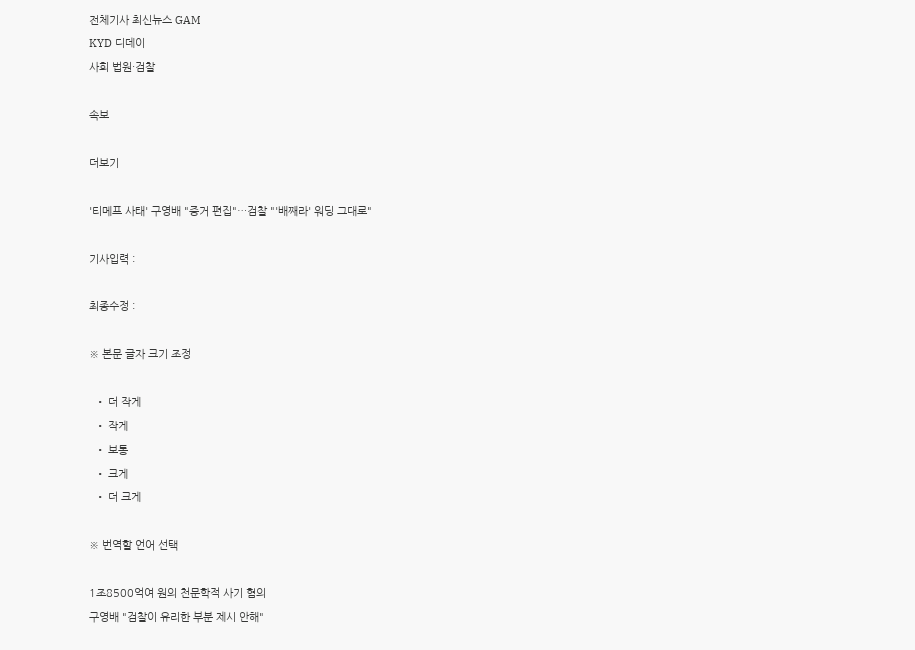전체기사 최신뉴스 GAM
KYD 디데이
사회 법원·검찰

속보

더보기

'티메프 사태' 구영배 "증거 편집"…검찰 "'배째라' 워딩 그대로"

기사입력 :

최종수정 :

※ 본문 글자 크기 조정

  • 더 작게
  • 작게
  • 보통
  • 크게
  • 더 크게

※ 번역할 언어 선택

1조8500억여 원의 천문학적 사기 혐의
구영배 "검찰이 유리한 부분 제시 안해"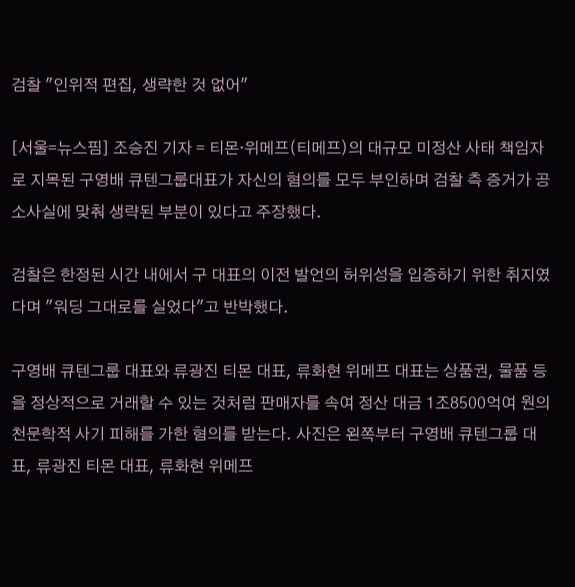검찰 "인위적 편집, 생략한 것 없어"

[서울=뉴스핌] 조승진 기자 = 티몬·위메프(티메프)의 대규모 미정산 사태 책임자로 지목된 구영배 큐텐그룹대표가 자신의 혐의를 모두 부인하며 검찰 측 증거가 공소사실에 맞춰 생략된 부분이 있다고 주장했다.

검찰은 한정된 시간 내에서 구 대표의 이전 발언의 허위성을 입증하기 위한 취지였다며 "워딩 그대로를 실었다"고 반박했다.

구영배 큐텐그룹 대표와 류광진 티몬 대표, 류화현 위메프 대표는 상품권, 물품 등을 정상적으로 거래할 수 있는 것처럼 판매자를 속여 정산 대금 1조8500억여 원의 천문학적 사기 피해를 가한 혐의를 받는다. 사진은 왼쪽부터 구영배 큐텐그룹 대표, 류광진 티몬 대표, 류화현 위메프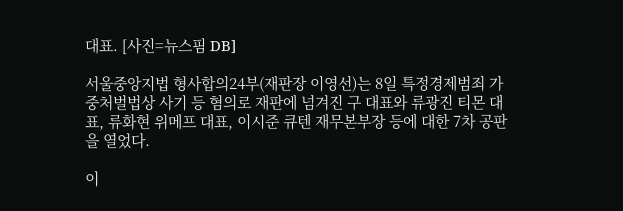대표. [사진=뉴스핌 DB]

서울중앙지법 형사합의24부(재판장 이영선)는 8일 특정경제범죄 가중처벌법상 사기 등 혐의로 재판에 넘겨진 구 대표와 류광진 티몬 대표, 류화현 위메프 대표, 이시준 큐텐 재무본부장 등에 대한 7차 공판을 열었다.

이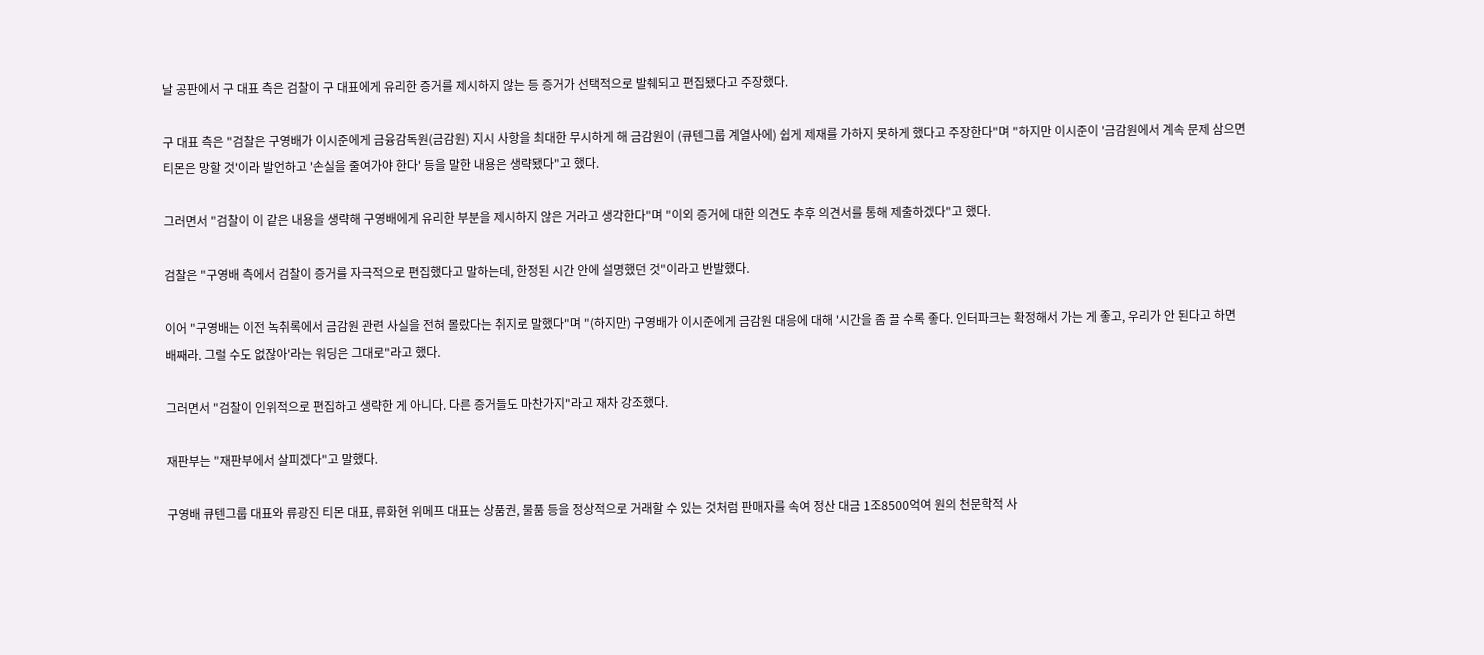날 공판에서 구 대표 측은 검찰이 구 대표에게 유리한 증거를 제시하지 않는 등 증거가 선택적으로 발췌되고 편집됐다고 주장했다.

구 대표 측은 "검찰은 구영배가 이시준에게 금융감독원(금감원) 지시 사항을 최대한 무시하게 해 금감원이 (큐텐그룹 계열사에) 쉽게 제재를 가하지 못하게 했다고 주장한다"며 "하지만 이시준이 '금감원에서 계속 문제 삼으면 티몬은 망할 것'이라 발언하고 '손실을 줄여가야 한다' 등을 말한 내용은 생략됐다"고 했다.

그러면서 "검찰이 이 같은 내용을 생략해 구영배에게 유리한 부분을 제시하지 않은 거라고 생각한다"며 "이외 증거에 대한 의견도 추후 의견서를 통해 제출하겠다"고 했다.

검찰은 "구영배 측에서 검찰이 증거를 자극적으로 편집했다고 말하는데, 한정된 시간 안에 설명했던 것"이라고 반발했다.

이어 "구영배는 이전 녹취록에서 금감원 관련 사실을 전혀 몰랐다는 취지로 말했다"며 "(하지만) 구영배가 이시준에게 금감원 대응에 대해 '시간을 좀 끌 수록 좋다. 인터파크는 확정해서 가는 게 좋고, 우리가 안 된다고 하면 배째라. 그럴 수도 없잖아'라는 워딩은 그대로"라고 했다.

그러면서 "검찰이 인위적으로 편집하고 생략한 게 아니다. 다른 증거들도 마찬가지"라고 재차 강조했다.

재판부는 "재판부에서 살피겠다"고 말했다.

구영배 큐텐그룹 대표와 류광진 티몬 대표, 류화현 위메프 대표는 상품권, 물품 등을 정상적으로 거래할 수 있는 것처럼 판매자를 속여 정산 대금 1조8500억여 원의 천문학적 사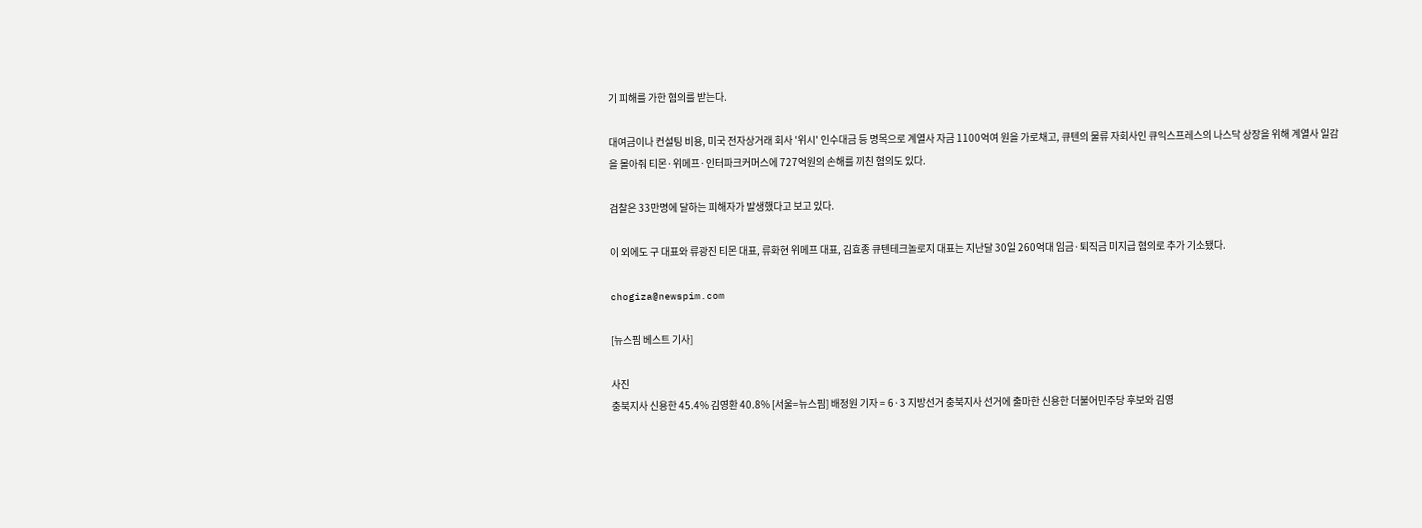기 피해를 가한 혐의를 받는다.

대여금이나 컨설팅 비용, 미국 전자상거래 회사 '위시' 인수대금 등 명목으로 계열사 자금 1100억여 원을 가로채고, 큐텐의 물류 자회사인 큐익스프레스의 나스닥 상장을 위해 계열사 일감을 몰아줘 티몬·위메프·인터파크커머스에 727억원의 손해를 끼친 혐의도 있다.

검찰은 33만명에 달하는 피해자가 발생했다고 보고 있다.

이 외에도 구 대표와 류광진 티몬 대표, 류화현 위메프 대표, 김효종 큐텐테크놀로지 대표는 지난달 30일 260억대 임금·퇴직금 미지급 혐의로 추가 기소됐다.

chogiza@newspim.com

[뉴스핌 베스트 기사]

사진
충북지사 신용한 45.4% 김영환 40.8% [서울=뉴스핌] 배정원 기자 = 6·3 지방선거 충북지사 선거에 출마한 신용한 더불어민주당 후보와 김영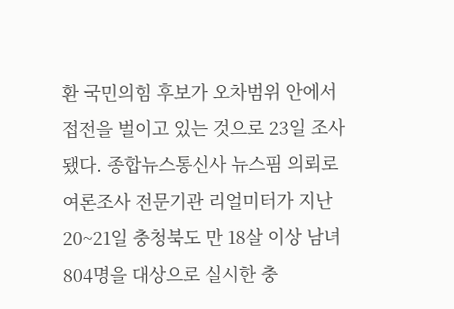환 국민의힘 후보가 오차범위 안에서 접전을 벌이고 있는 것으로 23일 조사됐다. 종합뉴스통신사 뉴스핌 의뢰로 여론조사 전문기관 리얼미터가 지난 20~21일 충청북도 만 18살 이상 남녀 804명을 대상으로 실시한 충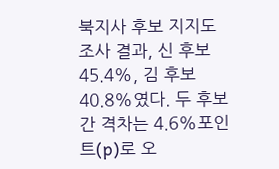북지사 후보 지지도 조사 결과, 신 후보 45.4%, 김 후보 40.8%였다. 두 후보 간 격차는 4.6%포인트(p)로 오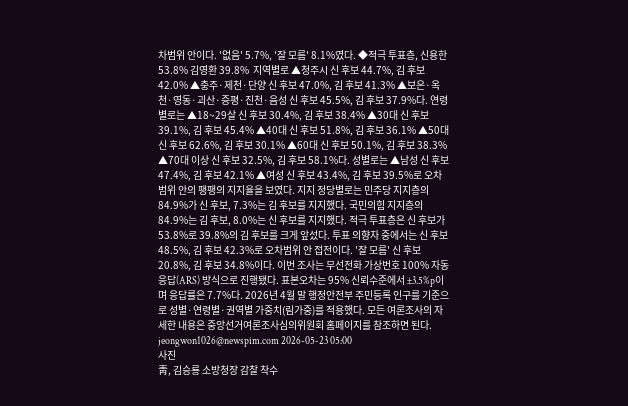차범위 안이다. '없음' 5.7%, '잘 모름' 8.1%였다. ◆적극 투표층, 신용한 53.8% 김영환 39.8%  지역별로 ▲청주시 신 후보 44.7%, 김 후보 42.0% ▲충주·제천·단양 신 후보 47.0%, 김 후보 41.3% ▲보은·옥천·영동·괴산·증평·진천·음성 신 후보 45.5%, 김 후보 37.9%다. 연령별로는 ▲18~29살 신 후보 30.4%, 김 후보 38.4% ▲30대 신 후보 39.1%, 김 후보 45.4% ▲40대 신 후보 51.8%, 김 후보 36.1% ▲50대 신 후보 62.6%, 김 후보 30.1% ▲60대 신 후보 50.1%, 김 후보 38.3% ▲70대 이상 신 후보 32.5%, 김 후보 58.1%다. 성별로는 ▲남성 신 후보 47.4%, 김 후보 42.1% ▲여성 신 후보 43.4%, 김 후보 39.5%로 오차범위 안의 팽팽의 지지율을 보였다. 지지 정당별로는 민주당 지지층의 84.9%가 신 후보, 7.3%는 김 후보를 지지했다. 국민의힘 지지층의 84.9%는 김 후보, 8.0%는 신 후보를 지지했다. 적극 투표층은 신 후보가 53.8%로 39.8%의 김 후보를 크게 앞섰다. 투표 의향자 중에서는 신 후보 48.5%, 김 후보 42.3%로 오차범위 안 접전이다. '잘 모름' 신 후보 20.8%, 김 후보 34.8%이다. 이번 조사는 무선전화 가상번호 100% 자동응답(ARS) 방식으로 진행됐다. 표본오차는 95% 신뢰수준에서 ±3.5%p이며 응답률은 7.7%다. 2026년 4월 말 행정안전부 주민등록 인구를 기준으로 성별·연령별·권역별 가중치(림가중)를 적용했다. 모든 여론조사의 자세한 내용은 중앙선거여론조사심의위원회 홈페이지를 참조하면 된다. jeongwon1026@newspim.com 2026-05-23 05:00
사진
靑, 김승룡 소방청장 감찰 착수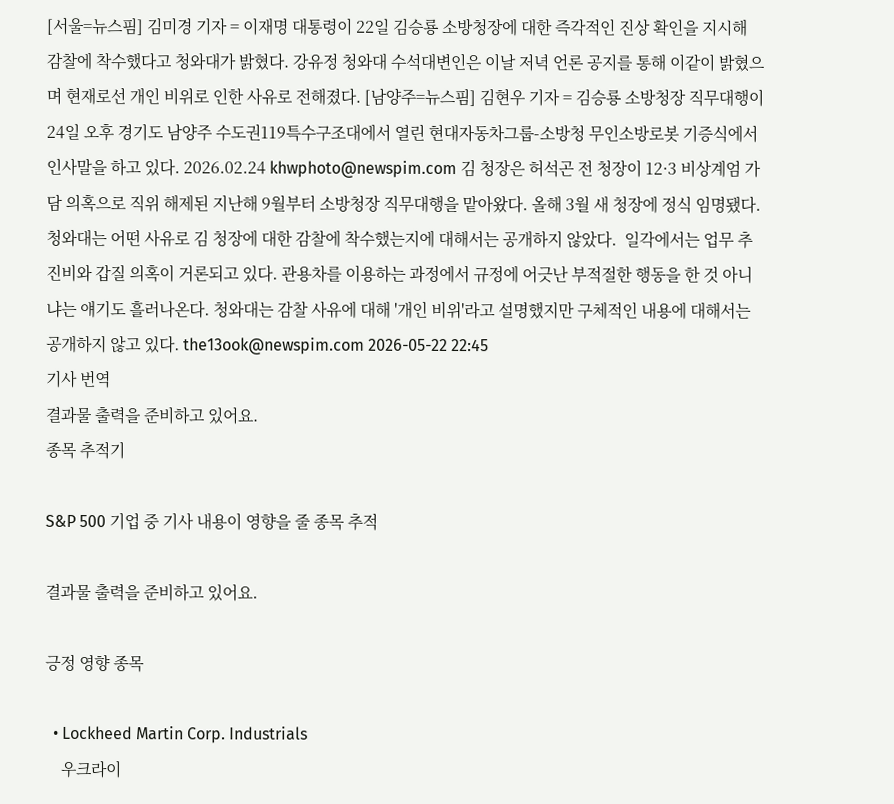[서울=뉴스핌] 김미경 기자 = 이재명 대통령이 22일 김승룡 소방청장에 대한 즉각적인 진상 확인을 지시해 감찰에 착수했다고 청와대가 밝혔다. 강유정 청와대 수석대변인은 이날 저녁 언론 공지를 통해 이같이 밝혔으며 현재로선 개인 비위로 인한 사유로 전해졌다. [남양주=뉴스핌] 김현우 기자 = 김승룡 소방청장 직무대행이 24일 오후 경기도 남양주 수도권119특수구조대에서 열린 현대자동차그룹-소방청 무인소방로봇 기증식에서 인사말을 하고 있다. 2026.02.24 khwphoto@newspim.com 김 청장은 허석곤 전 청장이 12·3 비상계엄 가담 의혹으로 직위 해제된 지난해 9월부터 소방청장 직무대행을 맡아왔다. 올해 3월 새 청장에 정식 임명됐다. 청와대는 어떤 사유로 김 청장에 대한 감찰에 착수했는지에 대해서는 공개하지 않았다.  일각에서는 업무 추진비와 갑질 의혹이 거론되고 있다. 관용차를 이용하는 과정에서 규정에 어긋난 부적절한 행동을 한 것 아니냐는 얘기도 흘러나온다. 청와대는 감찰 사유에 대해 '개인 비위'라고 설명했지만 구체적인 내용에 대해서는 공개하지 않고 있다. the13ook@newspim.com 2026-05-22 22:45
기사 번역
결과물 출력을 준비하고 있어요.
종목 추적기

S&P 500 기업 중 기사 내용이 영향을 줄 종목 추적

결과물 출력을 준비하고 있어요.

긍정 영향 종목

  • Lockheed Martin Corp. Industrials
    우크라이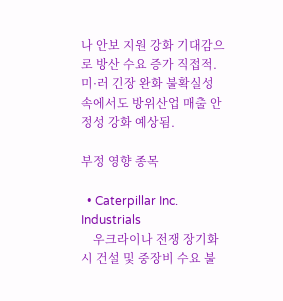나 안보 지원 강화 기대감으로 방산 수요 증가 직접적. 미·러 긴장 완화 불확실성 속에서도 방위산업 매출 안정성 강화 예상됨.

부정 영향 종목

  • Caterpillar Inc. Industrials
    우크라이나 전쟁 장기화 시 건설 및 중장비 수요 불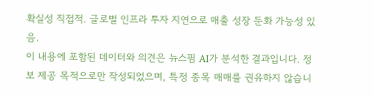확실성 직접적. 글로벌 인프라 투자 지연으로 매출 성장 둔화 가능성 있음.
이 내용에 포함된 데이터와 의견은 뉴스핌 AI가 분석한 결과입니다. 정보 제공 목적으로만 작성되었으며, 특정 종목 매매를 권유하지 않습니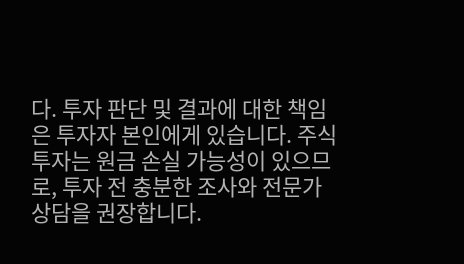다. 투자 판단 및 결과에 대한 책임은 투자자 본인에게 있습니다. 주식 투자는 원금 손실 가능성이 있으므로, 투자 전 충분한 조사와 전문가 상담을 권장합니다.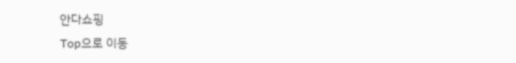안다쇼핑
Top으로 이동